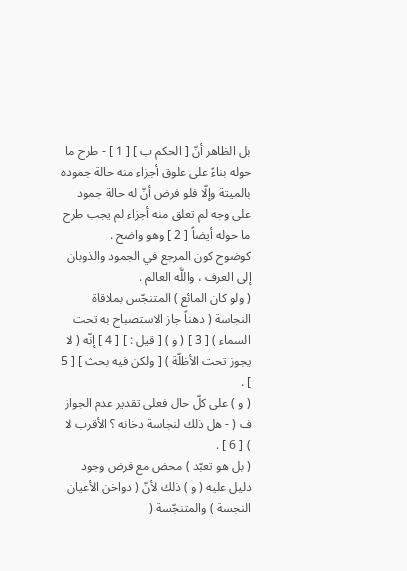بل الظاهر أنّ [ الحكم ب ] [ 1 ] - طرح ما حوله بناءً على علوق أجزاء منه حالة جموده بالميتة وإلّا فلو فرض أنّ له حالة جمود على وجه لم تعلق منه أجزاء لم يجب طرح ما حوله أيضاً [ 2 ] وهو واضح .
كوضوح كون المرجع في الجمود والذوبان إلى العرف ، واللَّه العالم .
( ولو كان المائع ) المتنجّس بملاقاة النجاسة ( دهناً جاز الاستصباح به تحت السماء ) [ 3 ] ( و ) [ قيل : ] [ 4 ] إنّه ( لا يجوز تحت الأظلّة ) [ ولكن فيه بحث ] [ 5 ] .
( و ) على كلّ حال فعلى تقدير عدم الجواز ف ( - هل ذلك لنجاسة دخانه ؟ الأقرب لا ) [ 6 ] .
( بل هو تعبّد ) محض مع فرض وجود دليل عليه ( و ) ذلك لأنّ ( دواخن الأعيان النجسة ) والمتنجّسة (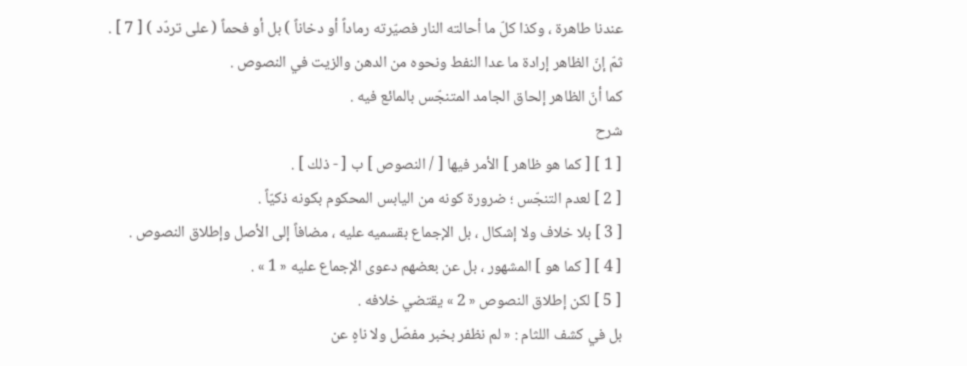عندنا طاهرة ، وكذا كلّ ما أحالته النار فصيّرته رماداً أو دخاناً ) بل أو فحماً ( على تردّد ) [ 7 ] .
ثمّ إنّ الظاهر إرادة ما عدا النفط ونحوه من الدهن والزيت في النصوص .
كما أنّ الظاهر إلحاق الجامد المتنجّس بالمائع فيه .
شرح
[ 1 ] [ كما هو ظاهر ] الأمر فيها [ / النصوص ] ب [ - ذلك ] .
[ 2 ] لعدم التنجّس ؛ ضرورة كونه من اليابس المحكوم بكونه ذكيّاً .
[ 3 ] بلا خلاف ولا إشكال ، بل الإجماع بقسميه عليه ، مضافاً إلى الأصل وإطلاق النصوص .
[ 4 ] [ كما هو ] المشهور ، بل عن بعضهم دعوى الإجماع عليه « 1 » .
[ 5 ] لكن إطلاق النصوص « 2 » يقتضي خلافه .
بل في كشف اللثام : « لم نظفر بخبر مفصّل ولا ناهٍ عن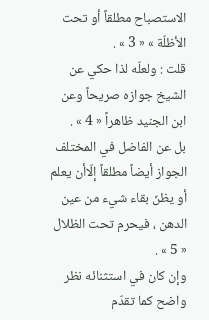الاستصباح مطلقاً أو تحت الأظلّة » « 3 » .
قلت : ولعلّه لذا حكي عن الشيخ جوازه صريحاً وعن ابن الجنيد ظاهراً « 4 » .
بل عن الفاضل في المختلف الجواز أيضاً مطلقاً إلّاأن يعلم أو يظنّ بقاء شيء من عين الدهن ، فيحرم تحت الظلال « 5 » .
وإن كان في استثنائه نظر واضح كما تقدّم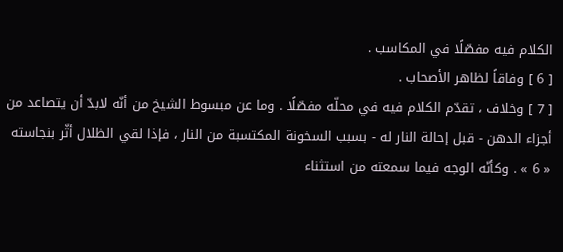الكلام فيه مفصّلًا في المكاسب .
[ 6 ] وفاقاً لظاهر الأصحاب .
[ 7 ] وخلاف ، تقدّم الكلام فيه في محلّه مفصّلًا . وما عن مبسوط الشيخ من أنّه لابدّ أن يتصاعد من أجزاء الدهن - قبل إحالة النار له - بسبب السخونة المكتسبة من النار ، فإذا لقي الظلال أثّر بنجاسته « 6 » . وكأنّه الوجه فيما سمعته من استثناء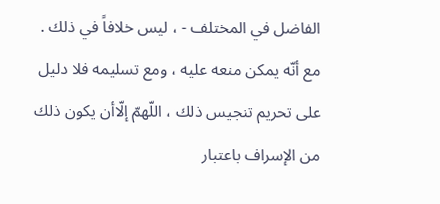الفاضل في المختلف - ، ليس خلافاً في ذلك . مع أنّه يمكن منعه عليه ، ومع تسليمه فلا دليل على تحريم تنجيس ذلك ، اللّهمّ إلّاأن يكون ذلك من الإسراف باعتبار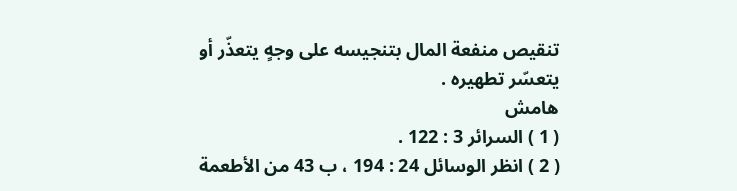تنقيص منفعة المال بتنجيسه على وجهٍ يتعذّر أو يتعسّر تطهيره .
هامش
( 1 ) السرائر 3 : 122 .
( 2 ) انظر الوسائل 24 : 194 ، ب 43 من الأطعمة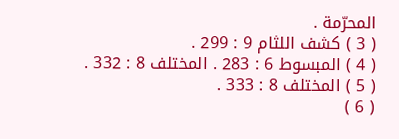المحرّمة .
( 3 ) كشف اللثام 9 : 299 .
( 4 ) المبسوط 6 : 283 . المختلف 8 : 332 .
( 5 ) المختلف 8 : 333 .
( 6 )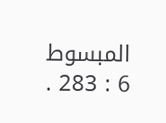المبسوط 6 : 283 .